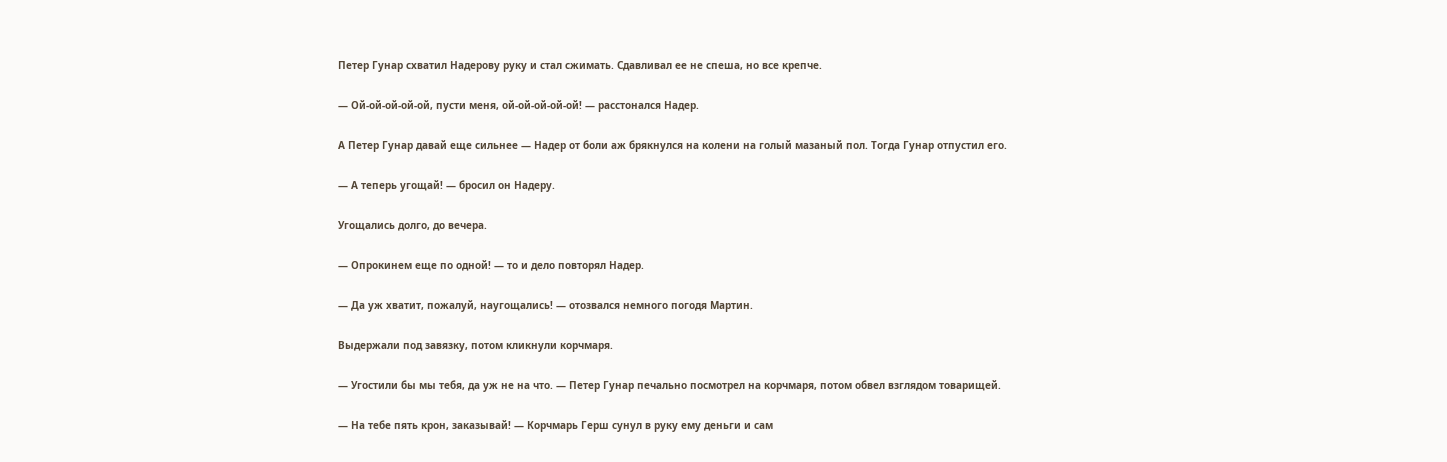Петер Гунар схватил Надерову руку и стал сжимать. Сдавливал ее не спеша, но все крепче.

— Ой-ой-ой-ой-ой, пусти меня, ой-ой-ой-ой-ой! — расстонался Надер.

А Петер Гунар давай еще сильнее — Надер от боли аж брякнулся на колени на голый мазаный пол. Тогда Гунар отпустил его.

— А теперь угощай! — бросил он Надеру.

Угощались долго, до вечера.

— Опрокинем еще по одной! — то и дело повторял Надер.

— Да уж хватит, пожалуй, наугощались! — отозвался немного погодя Мартин.

Выдержали под завязку, потом кликнули корчмаря.

— Угостили бы мы тебя, да уж не на что. — Петер Гунар печально посмотрел на корчмаря, потом обвел взглядом товарищей.

— На тебе пять крон, заказывай! — Корчмарь Герш сунул в руку ему деньги и сам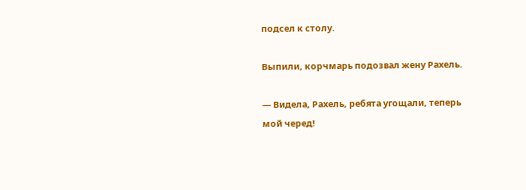подсел к столу.

Выпили, корчмарь подозвал жену Рахель.

— Видела, Рахель, ребята угощали, теперь мой черед!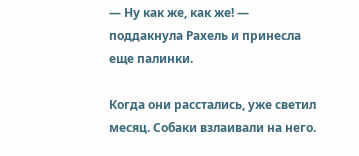— Ну как же, как же! — поддакнула Рахель и принесла еще палинки.

Когда они расстались, уже светил месяц. Собаки взлаивали на него.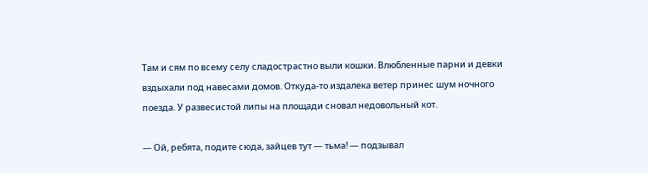Там и сям по всему селу сладострастно выли кошки. Влюбленные парни и девки вздыхали под навесами домов. Откуда-то издалека ветер принес шум ночного поезда. У развесистой липы на площади сновал недовольный кот.

— Ой, ребята, подите сюда, зайцев тут — тьма! — подзывал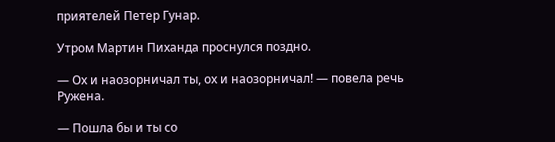приятелей Петер Гунар.

Утром Мартин Пиханда проснулся поздно.

— Ох и наозорничал ты, ох и наозорничал! — повела речь Ружена.

— Пошла бы и ты со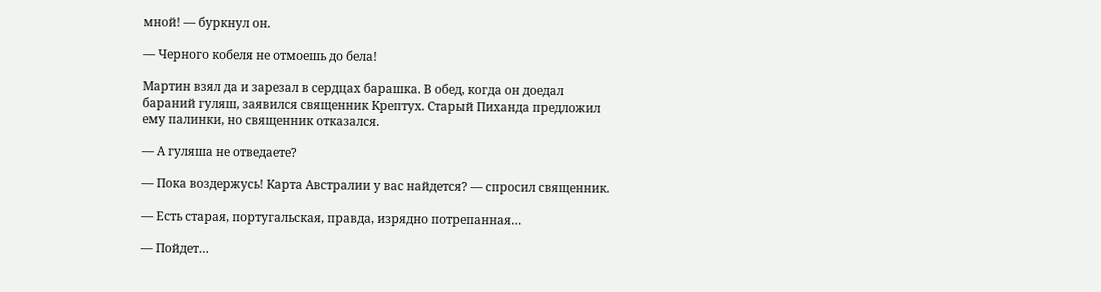мной! — буркнул он.

— Черного кобеля не отмоешь до бела!

Мартин взял да и зарезал в сердцах барашка. В обед, когда он доедал бараний гуляш, заявился священник Крептух. Старый Пиханда предложил ему палинки, но священник отказался.

— А гуляша не отведаете?

— Пока воздержусь! Карта Австралии у вас найдется? — спросил священник.

— Есть старая, португальская, правда, изрядно потрепанная…

— Пойдет…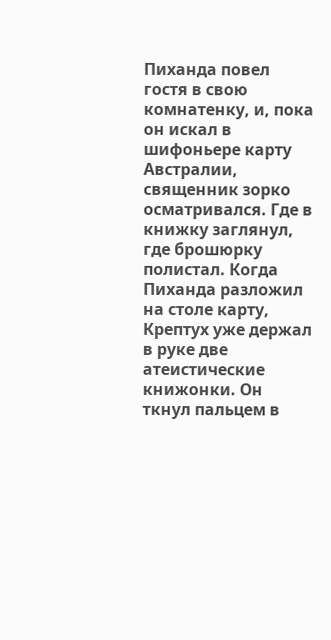Пиханда повел гостя в свою комнатенку, и, пока он искал в шифоньере карту Австралии, священник зорко осматривался. Где в книжку заглянул, где брошюрку полистал. Когда Пиханда разложил на столе карту, Крептух уже держал в руке две атеистические книжонки. Он ткнул пальцем в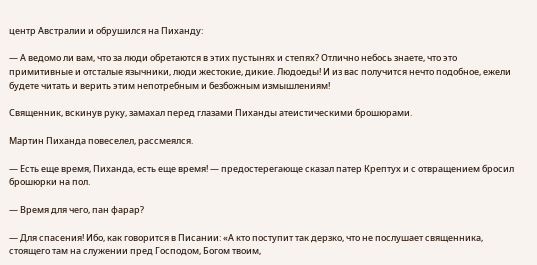центр Австралии и обрушился на Пиханду:

— А ведомо ли вам, что за люди обретаются в этих пустынях и степях? Отлично небось знаете, что это примитивные и отсталые язычники, люди жестокие, дикие. Людоеды! И из вас получится нечто подобное, ежели будете читать и верить этим непотребным и безбожным измышлениям!

Священник, вскинув руку, замахал перед глазами Пиханды атеистическими брошюрами.

Мартин Пиханда повеселел, рассмеялся.

— Есть еще время, Пиханда, есть еще время! — предостерегающе сказал патер Крептух и с отвращением бросил брошюрки на пол.

— Время для чего, пан фарар?

— Для спасения! Ибо, как говорится в Писании: «А кто поступит так дерзко, что не послушает священника, стоящего там на служении пред Господом, Богом твоим,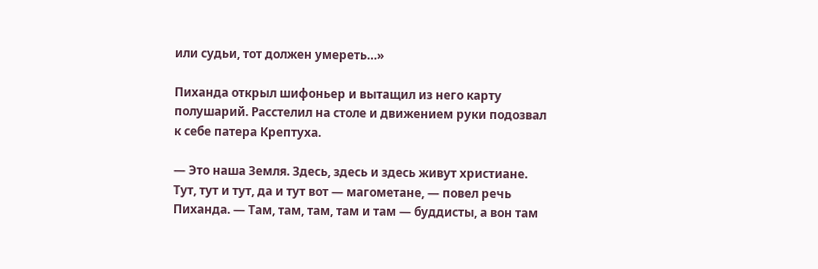или судьи, тот должен умереть…»

Пиханда открыл шифоньер и вытащил из него карту полушарий. Расстелил на столе и движением руки подозвал к себе патера Крептуха.

— Это наша Земля. Здесь, здесь и здесь живут христиане. Тут, тут и тут, да и тут вот — магометане, — повел речь Пиханда. — Там, там, там, там и там — буддисты, а вон там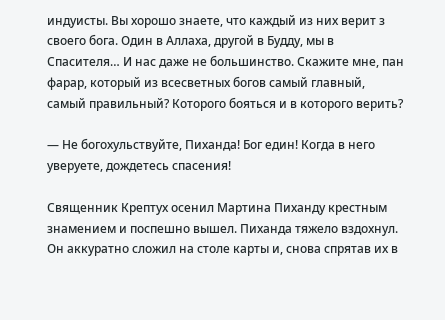индуисты. Вы хорошо знаете, что каждый из них верит з своего бога. Один в Аллаха, другой в Будду, мы в Спасителя… И нас даже не большинство. Скажите мне, пан фарар, который из всесветных богов самый главный, самый правильный? Которого бояться и в которого верить?

— Не богохульствуйте, Пиханда! Бог един! Когда в него уверуете, дождетесь спасения!

Священник Крептух осенил Мартина Пиханду крестным знамением и поспешно вышел. Пиханда тяжело вздохнул. Он аккуратно сложил на столе карты и, снова спрятав их в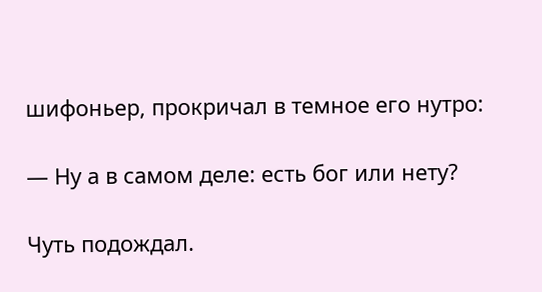шифоньер, прокричал в темное его нутро:

— Ну а в самом деле: есть бог или нету?

Чуть подождал.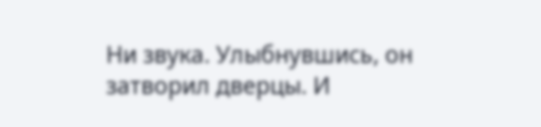Ни звука. Улыбнувшись, он затворил дверцы. И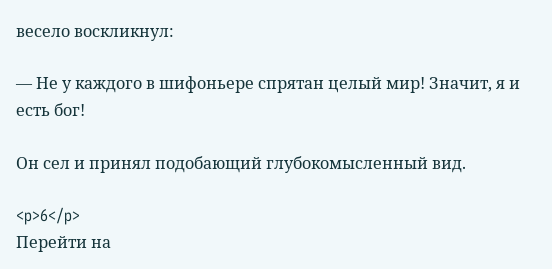весело воскликнул:

— Не у каждого в шифоньере спрятан целый мир! Значит, я и есть бог!

Он сел и принял подобающий глубокомысленный вид.

<p>6</p>
Перейти на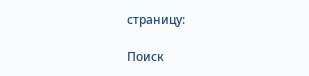страницу:

Поиск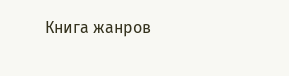Книга жанров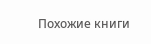Похожие книги